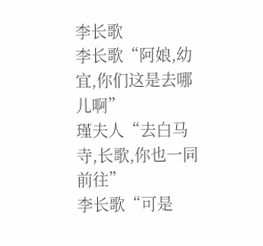李长歌
李长歌“阿娘,幼宜,你们这是去哪儿啊”
瑾夫人“去白马寺,长歌,你也一同前往”
李长歌“可是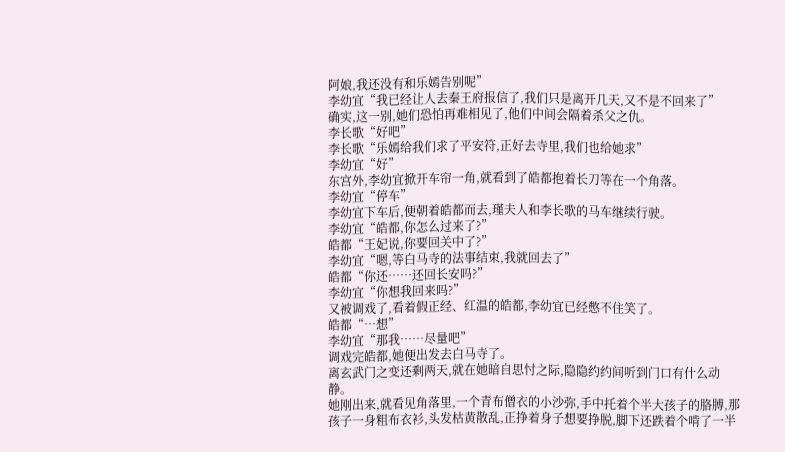阿娘,我还没有和乐嫣告别呢”
李幼宜“我已经让人去秦王府报信了,我们只是离开几天,又不是不回来了”
确实,这一别,她们恐怕再难相见了,他们中间会隔着杀父之仇。
李长歌“好吧”
李长歌“乐嫣给我们求了平安符,正好去寺里,我们也给她求”
李幼宜“好”
东宫外,李幼宜掀开车帘一角,就看到了皓都抱着长刀等在一个角落。
李幼宜“停车”
李幼宜下车后,便朝着皓都而去,瑾夫人和李长歌的马车继续行驶。
李幼宜“皓都,你怎么过来了?”
皓都“王妃说,你要回关中了?”
李幼宜“嗯,等白马寺的法事结束,我就回去了”
皓都“你还……还回长安吗?”
李幼宜“你想我回来吗?”
又被调戏了,看着假正经、红温的皓都,李幼宜已经憋不住笑了。
皓都“…想”
李幼宜“那我……尽量吧”
调戏完皓都,她便出发去白马寺了。
离玄武门之变还剩两天,就在她暗自思忖之际,隐隐约约间听到门口有什么动静。
她刚出来,就看见角落里,一个青布僧衣的小沙弥,手中托着个半大孩子的胳膊,那孩子一身粗布衣衫,头发枯黄散乱,正挣着身子想要挣脱,脚下还跌着个啃了一半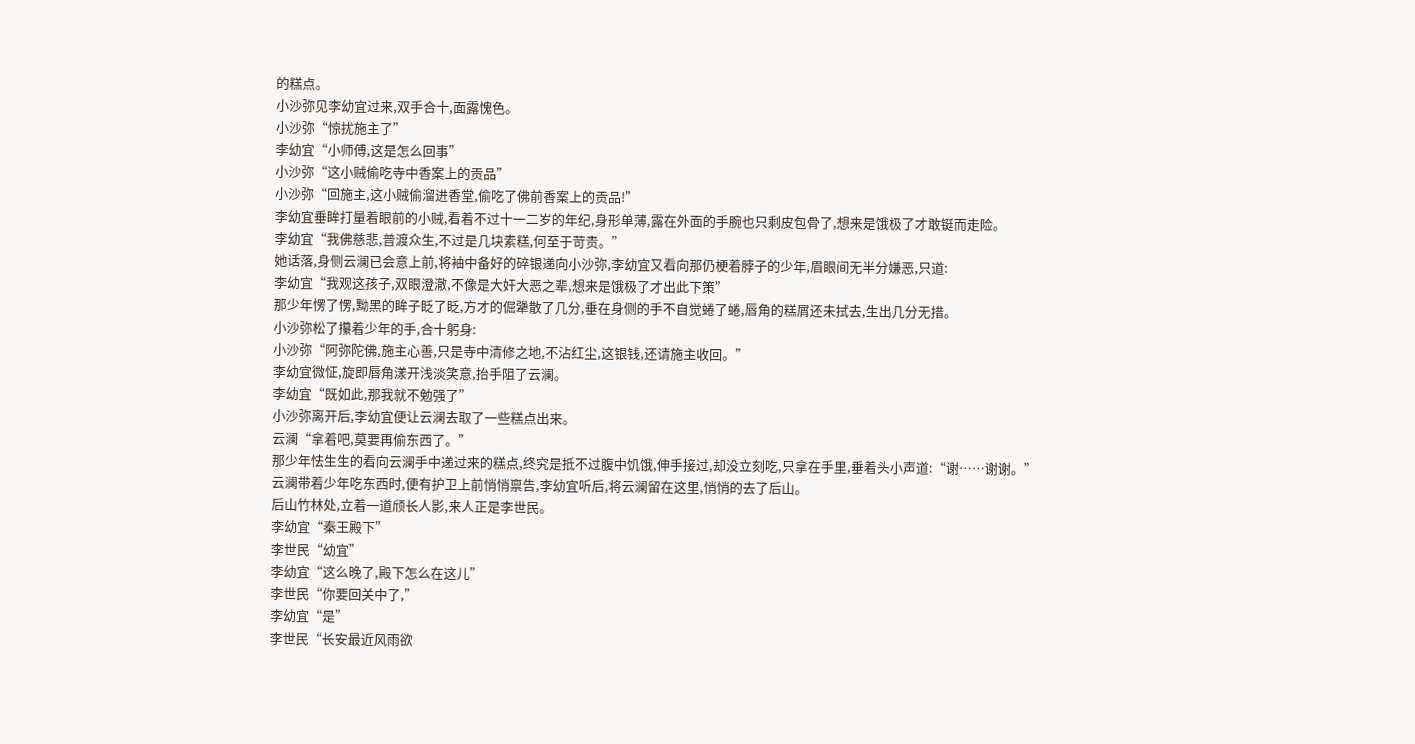的糕点。
小沙弥见李幼宜过来,双手合十,面露愧色。
小沙弥“惊扰施主了”
李幼宜“小师傅,这是怎么回事”
小沙弥“这小贼偷吃寺中香案上的贡品”
小沙弥“回施主,这小贼偷溜进香堂,偷吃了佛前香案上的贡品!”
李幼宜垂眸打量着眼前的小贼,看着不过十一二岁的年纪,身形单薄,露在外面的手腕也只剩皮包骨了,想来是饿极了才敢铤而走险。
李幼宜“我佛慈悲,普渡众生,不过是几块素糕,何至于苛责。”
她话落,身侧云澜已会意上前,将袖中备好的碎银递向小沙弥,李幼宜又看向那仍梗着脖子的少年,眉眼间无半分嫌恶,只道:
李幼宜“我观这孩子,双眼澄澈,不像是大奸大恶之辈,想来是饿极了才出此下策”
那少年愣了愣,黝黑的眸子眨了眨,方才的倔犟散了几分,垂在身侧的手不自觉蜷了蜷,唇角的糕屑还未拭去,生出几分无措。
小沙弥松了攥着少年的手,合十躬身:
小沙弥“阿弥陀佛,施主心善,只是寺中清修之地,不沾红尘,这银钱,还请施主收回。”
李幼宜微怔,旋即唇角漾开浅淡笑意,抬手阻了云澜。
李幼宜“既如此,那我就不勉强了”
小沙弥离开后,李幼宜便让云澜去取了一些糕点出来。
云澜“拿着吧,莫要再偷东西了。”
那少年怯生生的看向云澜手中递过来的糕点,终究是抵不过腹中饥饿,伸手接过,却没立刻吃,只拿在手里,垂着头小声道:“谢……谢谢。”
云澜带着少年吃东西时,便有护卫上前悄悄禀告,李幼宜听后,将云澜留在这里,悄悄的去了后山。
后山竹林处,立着一道颀长人影,来人正是李世民。
李幼宜“秦王殿下”
李世民“幼宜”
李幼宜“这么晚了,殿下怎么在这儿”
李世民“你要回关中了,”
李幼宜“是”
李世民“长安最近风雨欲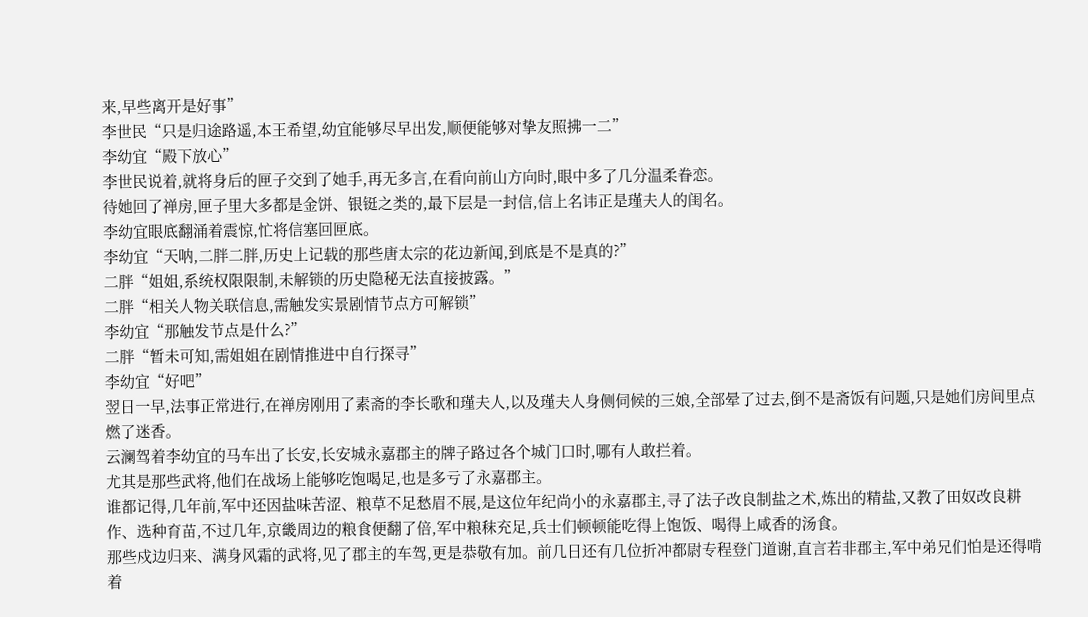来,早些离开是好事”
李世民“只是归途路遥,本王希望,幼宜能够尽早出发,顺便能够对挚友照拂一二”
李幼宜“殿下放心”
李世民说着,就将身后的匣子交到了她手,再无多言,在看向前山方向时,眼中多了几分温柔眷恋。
待她回了禅房,匣子里大多都是金饼、银铤之类的,最下层是一封信,信上名讳正是瑾夫人的闺名。
李幼宜眼底翻涌着震惊,忙将信塞回匣底。
李幼宜“天呐,二胖二胖,历史上记载的那些唐太宗的花边新闻,到底是不是真的?”
二胖“姐姐,系统权限限制,未解锁的历史隐秘无法直接披露。”
二胖“相关人物关联信息,需触发实景剧情节点方可解锁”
李幼宜“那触发节点是什么?”
二胖“暂未可知,需姐姐在剧情推进中自行探寻”
李幼宜“好吧”
翌日一早,法事正常进行,在禅房刚用了素斋的李长歌和瑾夫人,以及瑾夫人身侧伺候的三娘,全部晕了过去,倒不是斋饭有问题,只是她们房间里点燃了迷香。
云澜驾着李幼宜的马车出了长安,长安城永嘉郡主的牌子路过各个城门口时,哪有人敢拦着。
尤其是那些武将,他们在战场上能够吃饱喝足,也是多亏了永嘉郡主。
谁都记得,几年前,军中还因盐味苦涩、粮草不足愁眉不展,是这位年纪尚小的永嘉郡主,寻了法子改良制盐之术,炼出的精盐,又教了田奴改良耕作、选种育苗,不过几年,京畿周边的粮食便翻了倍,军中粮秣充足,兵士们顿顿能吃得上饱饭、喝得上咸香的汤食。
那些戍边归来、满身风霜的武将,见了郡主的车驾,更是恭敬有加。前几日还有几位折冲都尉专程登门道谢,直言若非郡主,军中弟兄们怕是还得啃着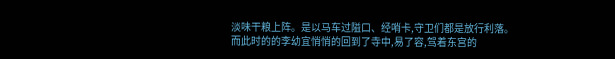淡味干粮上阵。是以马车过隘口、经哨卡,守卫们都是放行利落。
而此时的的李幼宜悄悄的回到了寺中,易了容,驾着东宫的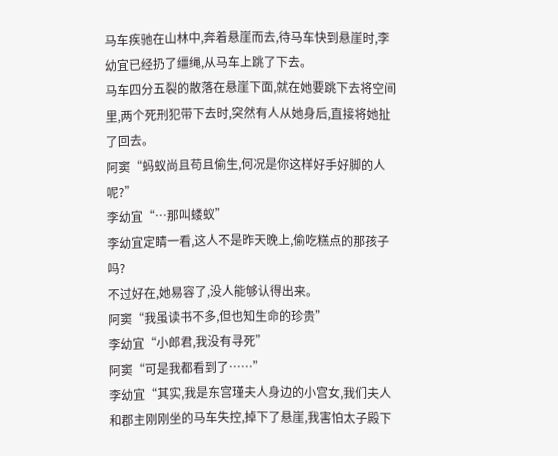马车疾驰在山林中,奔着悬崖而去,待马车快到悬崖时,李幼宜已经扔了缰绳,从马车上跳了下去。
马车四分五裂的散落在悬崖下面,就在她要跳下去将空间里,两个死刑犯带下去时,突然有人从她身后,直接将她扯了回去。
阿窦“蚂蚁尚且苟且偷生,何况是你这样好手好脚的人呢?”
李幼宜“…那叫蝼蚁”
李幼宜定睛一看,这人不是昨天晚上,偷吃糕点的那孩子吗?
不过好在,她易容了,没人能够认得出来。
阿窦“我虽读书不多,但也知生命的珍贵”
李幼宜“小郎君,我没有寻死”
阿窦“可是我都看到了……”
李幼宜“其实,我是东宫瑾夫人身边的小宫女,我们夫人和郡主刚刚坐的马车失控,掉下了悬崖,我害怕太子殿下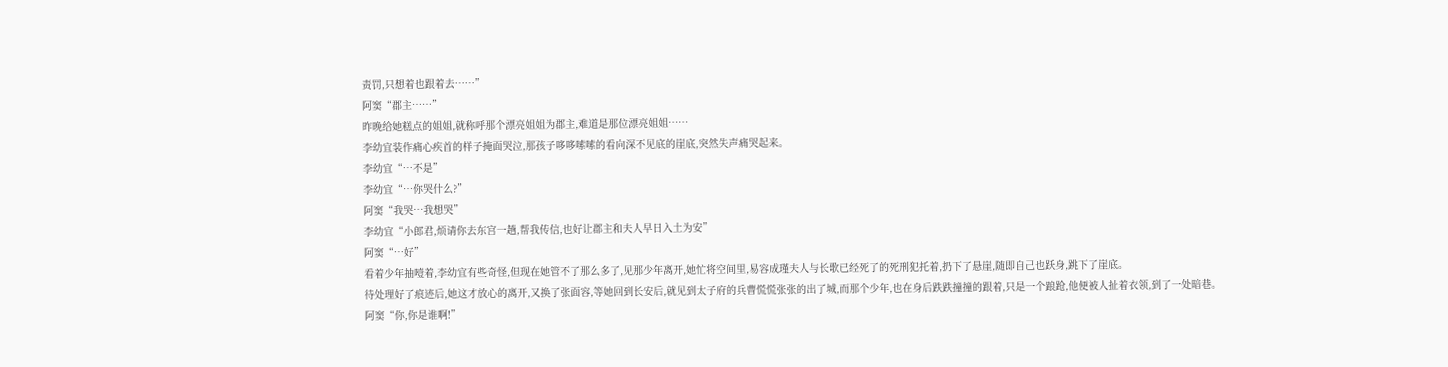责罚,只想着也跟着去……”
阿窦“郡主……”
昨晚给她糕点的姐姐,就称呼那个漂亮姐姐为郡主,难道是那位漂亮姐姐……
李幼宜装作痛心疾首的样子掩面哭泣,那孩子哆哆嗦嗦的看向深不见底的崖底,突然失声痛哭起来。
李幼宜“…不是”
李幼宜“…你哭什么?”
阿窦“我哭…我想哭”
李幼宜“小郎君,烦请你去东宫一趟,帮我传信,也好让郡主和夫人早日入土为安”
阿窦“…好”
看着少年抽噎着,李幼宜有些奇怪,但现在她管不了那么多了,见那少年离开,她忙将空间里,易容成瑾夫人与长歌已经死了的死刑犯托着,扔下了悬崖,随即自己也跃身,跳下了崖底。
待处理好了痕迹后,她这才放心的离开,又换了张面容,等她回到长安后,就见到太子府的兵曹慌慌张张的出了城,而那个少年,也在身后跌跌撞撞的跟着,只是一个踉跄,他便被人扯着衣领,到了一处暗巷。
阿窦“你,你是谁啊!”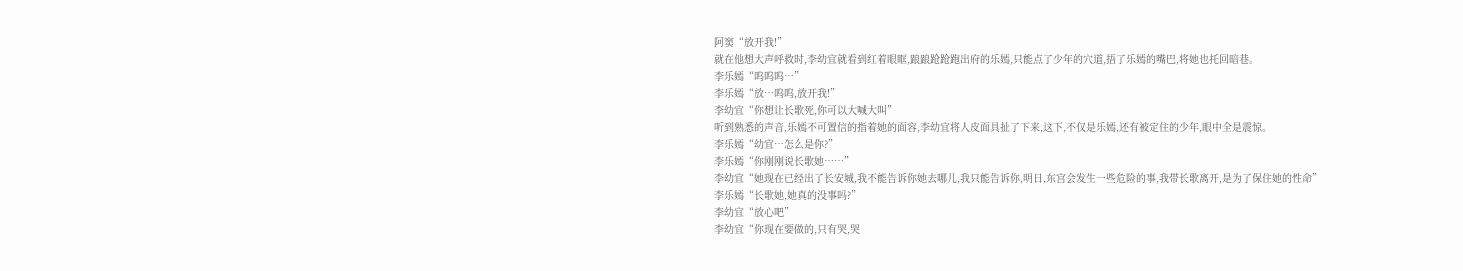阿窦“放开我!”
就在他想大声呼救时,李幼宜就看到红着眼眶,踉踉跄跄跑出府的乐嫣,只能点了少年的穴道,捂了乐嫣的嘴巴,将她也托回暗巷。
李乐嫣“呜呜呜…”
李乐嫣“放…呜呜,放开我!”
李幼宜“你想让长歌死,你可以大喊大叫”
听到熟悉的声音,乐嫣不可置信的指着她的面容,李幼宜将人皮面具扯了下来,这下,不仅是乐嫣,还有被定住的少年,眼中全是震惊。
李乐嫣“幼宜…怎么是你?”
李乐嫣“你刚刚说长歌她……”
李幼宜“她现在已经出了长安城,我不能告诉你她去哪儿,我只能告诉你,明日,东宫会发生一些危险的事,我带长歌离开,是为了保住她的性命”
李乐嫣“长歌她,她真的没事吗?”
李幼宜“放心吧”
李幼宜“你现在要做的,只有哭,哭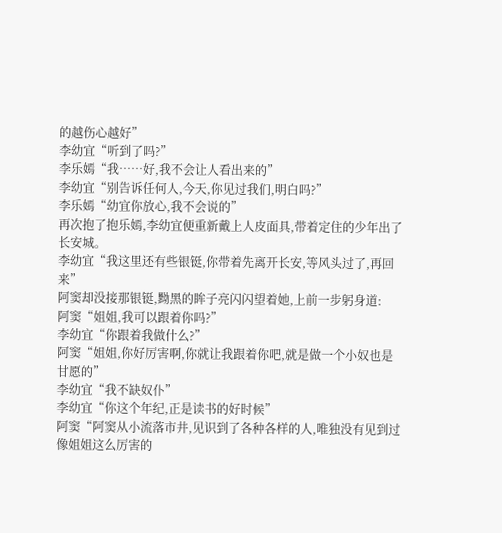的越伤心越好”
李幼宜“听到了吗?”
李乐嫣“我……好,我不会让人看出来的”
李幼宜“别告诉任何人,今天,你见过我们,明白吗?”
李乐嫣“幼宜你放心,我不会说的”
再次抱了抱乐嫣,李幼宜便重新戴上人皮面具,带着定住的少年出了长安城。
李幼宜“我这里还有些银铤,你带着先离开长安,等风头过了,再回来”
阿窦却没接那银铤,黝黑的眸子亮闪闪望着她,上前一步躬身道:
阿窦“姐姐,我可以跟着你吗?”
李幼宜“你跟着我做什么?”
阿窦“姐姐,你好厉害啊,你就让我跟着你吧,就是做一个小奴也是甘愿的”
李幼宜“我不缺奴仆”
李幼宜“你这个年纪,正是读书的好时候”
阿窦“阿窦从小流落市井,见识到了各种各样的人,唯独没有见到过像姐姐这么厉害的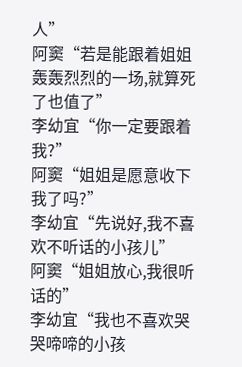人”
阿窦“若是能跟着姐姐轰轰烈烈的一场,就算死了也值了”
李幼宜“你一定要跟着我?”
阿窦“姐姐是愿意收下我了吗?”
李幼宜“先说好,我不喜欢不听话的小孩儿”
阿窦“姐姐放心,我很听话的”
李幼宜“我也不喜欢哭哭啼啼的小孩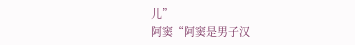儿”
阿窦“阿窦是男子汉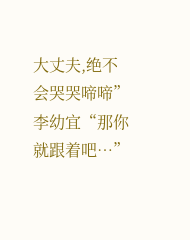大丈夫,绝不会哭哭啼啼”
李幼宜“那你就跟着吧…”